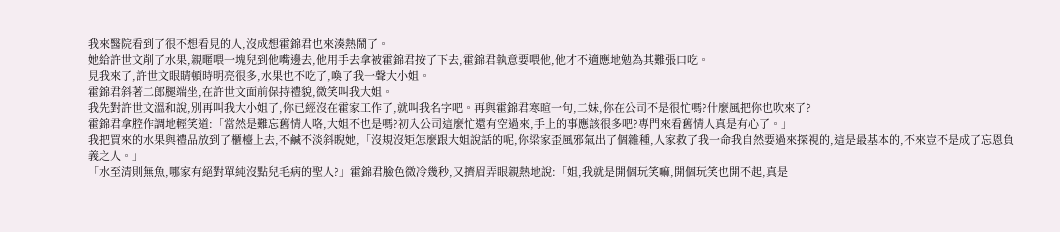我來醫院看到了很不想看見的人,沒成想霍錦君也來湊熱鬧了。
她給許世文削了水果,親暱喂一塊兒到他嘴邊去,他用手去拿被霍錦君按了下去,霍錦君執意要喂他,他才不適應地勉為其難張口吃。
見我來了,許世文眼睛頓時明亮很多,水果也不吃了,喚了我一聲大小姐。
霍錦君斜著二郎腿端坐,在許世文面前保持禮貌,微笑叫我大姐。
我先對許世文溫和說,別再叫我大小姐了,你已經沒在霍家工作了,就叫我名字吧。再與霍錦君寒暄一句,二妹,你在公司不是很忙嗎?什麼風把你也吹來了?
霍錦君拿腔作調地輕笑道:「當然是難忘舊情人咯,大姐不也是嗎?初入公司這麼忙還有空過來,手上的事應該很多吧?專門來看舊情人真是有心了。」
我把買來的水果與禮品放到了櫃檯上去,不鹹不淡斜睨她,「沒規沒矩怎麼跟大姐說話的呢,你梁家歪風邪氣出了個雜種,人家救了我一命我自然要過來探視的,這是最基本的,不來豈不是成了忘恩負義之人。」
「水至清則無魚,哪家有絕對單純沒點兒毛病的聖人?」霍錦君臉色微冷幾秒,又擠眉弄眼親熱地說:「姐,我就是開個玩笑嘛,開個玩笑也開不起,真是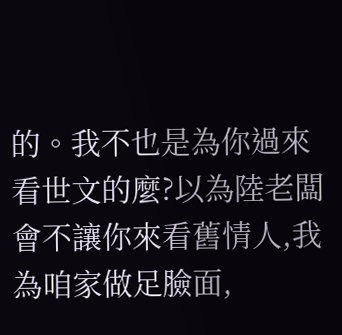的。我不也是為你過來看世文的麼?以為陸老闆會不讓你來看舊情人,我為咱家做足臉面,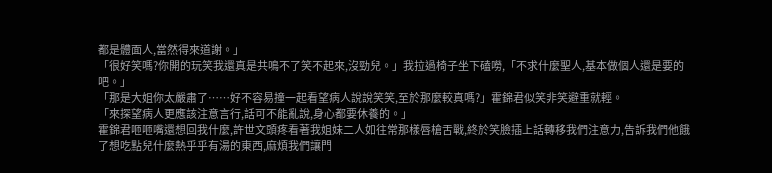都是體面人,當然得來道謝。」
「很好笑嗎?你開的玩笑我還真是共鳴不了笑不起來,沒勁兒。」我拉過椅子坐下磕嘮,「不求什麼聖人,基本做個人還是要的吧。」
「那是大姐你太嚴肅了……好不容易撞一起看望病人說說笑笑,至於那麼較真嗎?」霍錦君似笑非笑避重就輕。
「來探望病人更應該注意言行,話可不能亂說,身心都要休養的。」
霍錦君咂咂嘴還想回我什麼,許世文頭疼看著我姐妹二人如往常那樣唇槍舌戰,終於笑臉插上話轉移我們注意力,告訴我們他餓了想吃點兒什麼熱乎乎有湯的東西,麻煩我們讓門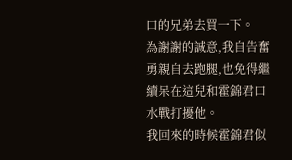口的兄弟去買一下。
為謝謝的誠意,我自告奮勇親自去跑腿,也免得繼續呆在這兒和霍錦君口水戰打擾他。
我回來的時候霍錦君似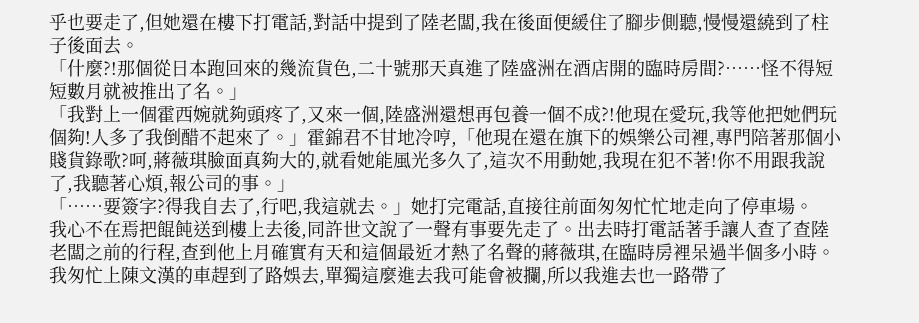乎也要走了,但她還在樓下打電話,對話中提到了陸老闆,我在後面便緩住了腳步側聽,慢慢還繞到了柱子後面去。
「什麼?!那個從日本跑回來的幾流貨色,二十號那天真進了陸盛洲在酒店開的臨時房間?……怪不得短短數月就被推出了名。」
「我對上一個霍西婉就夠頭疼了,又來一個,陸盛洲還想再包養一個不成?!他現在愛玩,我等他把她們玩個夠!人多了我倒醋不起來了。」霍錦君不甘地冷哼,「他現在還在旗下的娛樂公司裡,專門陪著那個小賤貨錄歌?呵,蔣薇琪臉面真夠大的,就看她能風光多久了,這次不用動她,我現在犯不著!你不用跟我說了,我聽著心煩,報公司的事。」
「……要簽字?得我自去了,行吧,我這就去。」她打完電話,直接往前面匆匆忙忙地走向了停車場。
我心不在焉把餛飩送到樓上去後,同許世文說了一聲有事要先走了。出去時打電話著手讓人查了查陸老闆之前的行程,查到他上月確實有天和這個最近才熱了名聲的蔣薇琪,在臨時房裡呆過半個多小時。
我匆忙上陳文漢的車趕到了路娛去,單獨這麼進去我可能會被攔,所以我進去也一路帶了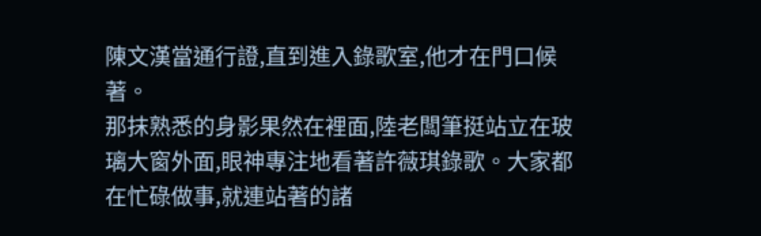陳文漢當通行證,直到進入錄歌室,他才在門口候著。
那抹熟悉的身影果然在裡面,陸老闆筆挺站立在玻璃大窗外面,眼神專注地看著許薇琪錄歌。大家都在忙碌做事,就連站著的諸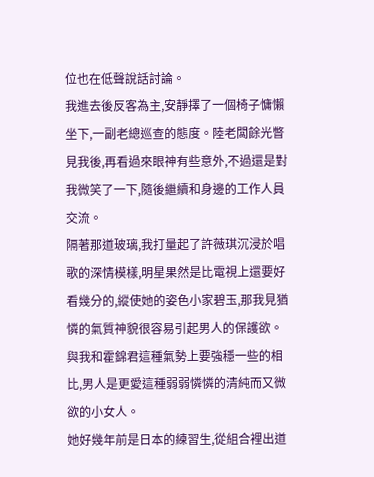位也在低聲說話討論。
我進去後反客為主,安靜擇了一個椅子慵懶坐下,一副老總巡查的態度。陸老闆餘光瞥見我後,再看過來眼神有些意外,不過還是對我微笑了一下,隨後繼續和身邊的工作人員交流。
隔著那道玻璃,我打量起了許薇琪沉浸於唱歌的深情模樣,明星果然是比電視上還要好看幾分的,縱使她的姿色小家碧玉,那我見猶憐的氣質神貌很容易引起男人的保護欲。
與我和霍錦君這種氣勢上要強穩一些的相比,男人是更愛這種弱弱憐憐的清純而又微欲的小女人。
她好幾年前是日本的練習生,從組合裡出道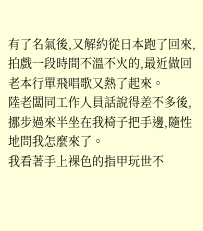有了名氣後,又解約從日本跑了回來,拍戲一段時間不溫不火的,最近做回老本行單飛唱歌又熱了起來。
陸老闆同工作人員話說得差不多後,挪步過來半坐在我椅子把手邊,隨性地問我怎麼來了。
我看著手上裸色的指甲玩世不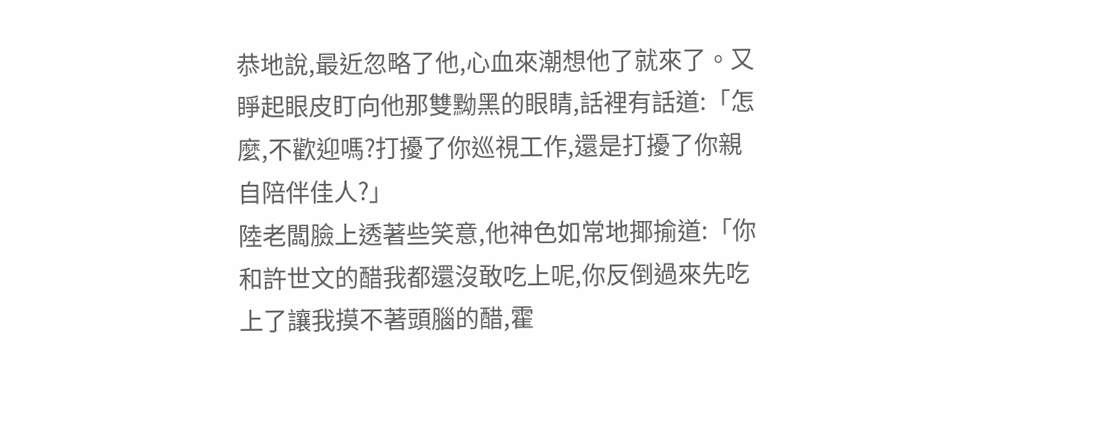恭地說,最近忽略了他,心血來潮想他了就來了。又睜起眼皮盯向他那雙黝黑的眼睛,話裡有話道:「怎麼,不歡迎嗎?打擾了你巡視工作,還是打擾了你親自陪伴佳人?」
陸老闆臉上透著些笑意,他神色如常地揶揄道:「你和許世文的醋我都還沒敢吃上呢,你反倒過來先吃上了讓我摸不著頭腦的醋,霍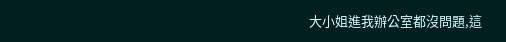大小姐進我辦公室都沒問題,這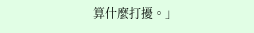算什麼打擾。」